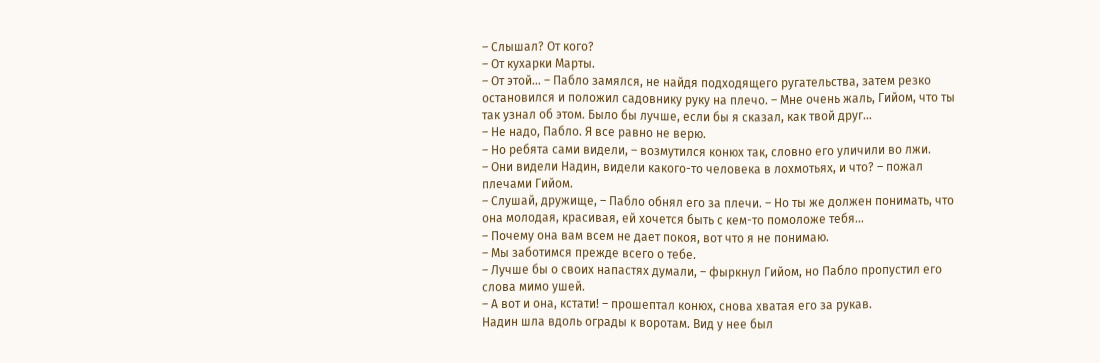– Слышал? От кого?
– От кухарки Марты.
– От этой… – Пабло замялся, не найдя подходящего ругательства, затем резко остановился и положил садовнику руку на плечо. – Мне очень жаль, Гийом, что ты так узнал об этом. Было бы лучше, если бы я сказал, как твой друг…
– Не надо, Пабло. Я все равно не верю.
– Но ребята сами видели, – возмутился конюх так, словно его уличили во лжи.
– Они видели Надин, видели какого-то человека в лохмотьях, и что? – пожал плечами Гийом.
– Слушай, дружище, – Пабло обнял его за плечи. – Но ты же должен понимать, что она молодая, красивая, ей хочется быть с кем-то помоложе тебя…
– Почему она вам всем не дает покоя, вот что я не понимаю.
– Мы заботимся прежде всего о тебе.
– Лучше бы о своих напастях думали, – фыркнул Гийом, но Пабло пропустил его слова мимо ушей.
– А вот и она, кстати! – прошептал конюх, снова хватая его за рукав.
Надин шла вдоль ограды к воротам. Вид у нее был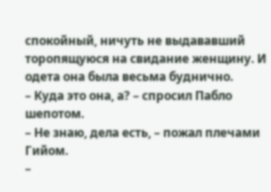спокойный, ничуть не выдававший торопящуюся на свидание женщину. И одета она была весьма буднично.
– Куда это она, а? – спросил Пабло шепотом.
– Не знаю, дела есть, – пожал плечами Гийом.
–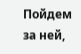Пойдем за ней,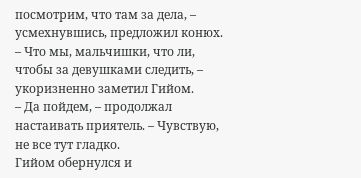посмотрим, что там за дела, – усмехнувшись, предложил конюх.
– Что мы, мальчишки, что ли, чтобы за девушками следить, – укоризненно заметил Гийом.
– Да пойдем, – продолжал настаивать приятель. – Чувствую, не все тут гладко.
Гийом обернулся и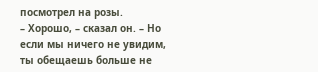посмотрел на розы.
– Хорошо, – сказал он. – Но если мы ничего не увидим, ты обещаешь больше не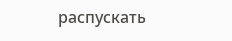распускать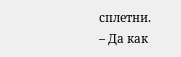сплетни.
– Да как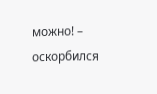можно! – оскорбился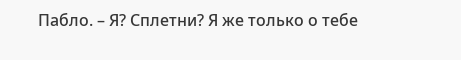Пабло. – Я? Сплетни? Я же только о тебе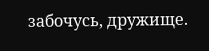забочусь, дружище.